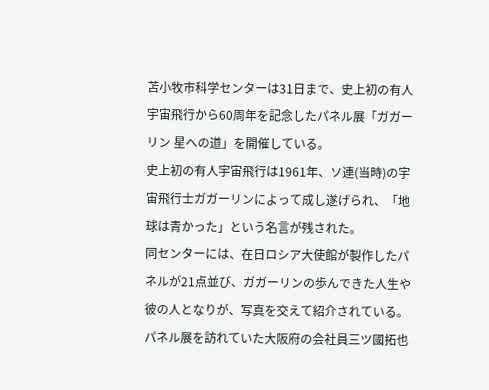苫小牧市科学センターは31日まで、史上初の有人宇宙飛行から60周年を記念したパネル展「ガガーリン 星への道」を開催している。
史上初の有人宇宙飛行は1961年、ソ連(当時)の宇宙飛行士ガガーリンによって成し遂げられ、「地球は青かった」という名言が残された。
同センターには、在日ロシア大使館が製作したパネルが21点並び、ガガーリンの歩んできた人生や彼の人となりが、写真を交えて紹介されている。
パネル展を訪れていた大阪府の会社員三ツ國拓也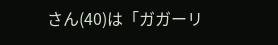さん(40)は「ガガーリ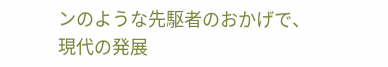ンのような先駆者のおかげで、現代の発展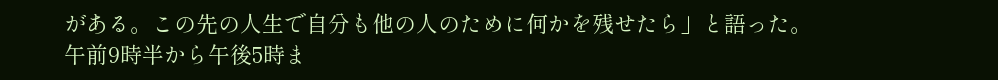がある。この先の人生で自分も他の人のために何かを残せたら」と語った。
午前9時半から午後5時ま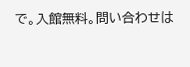で。入館無料。問い合わせは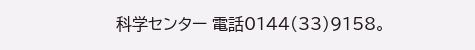科学センター 電話0144(33)9158。